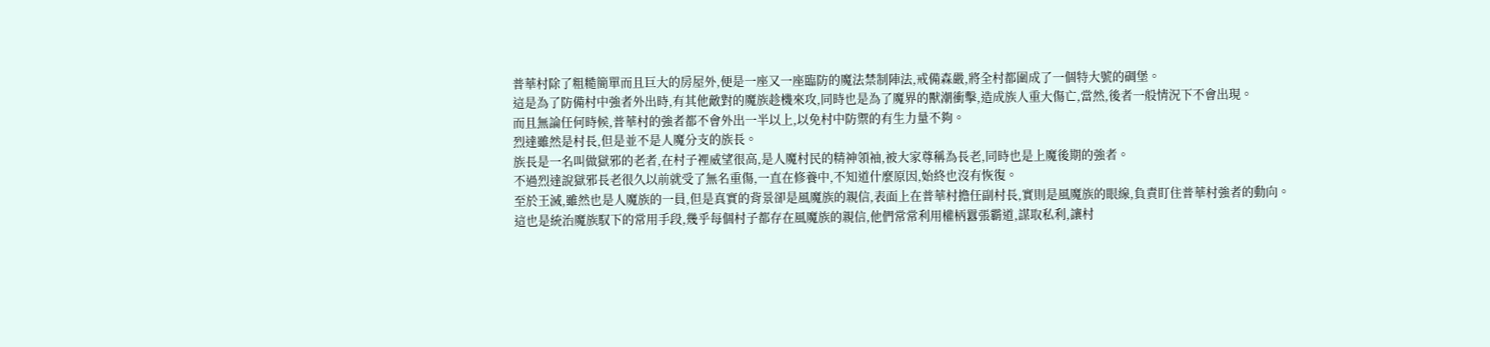普華村除了粗糙簡單而且巨大的房屋外,便是一座又一座臨防的魔法禁制陣法,戒備森嚴,將全村都圍成了一個特大號的碉堡。
這是為了防備村中強者外出時,有其他敵對的魔族趁機來攻,同時也是為了魔界的獸潮衝擊,造成族人重大傷亡,當然,後者一般情況下不會出現。
而且無論任何時候,普華村的強者都不會外出一半以上,以免村中防禦的有生力量不夠。
烈達雖然是村長,但是並不是人魔分支的族長。
族長是一名叫做獄邪的老者,在村子裡威望很高,是人魔村民的精神領袖,被大家尊稱為長老,同時也是上魔後期的強者。
不過烈達說獄邪長老很久以前就受了無名重傷,一直在修養中,不知道什麼原因,始終也沒有恢復。
至於王滅,雖然也是人魔族的一員,但是真實的背景卻是風魔族的親信,表面上在普華村擔任副村長,實則是風魔族的眼線,負責盯住普華村強者的動向。
這也是統治魔族馭下的常用手段,幾乎每個村子都存在風魔族的親信,他們常常利用權柄囂張霸道,謀取私利,讓村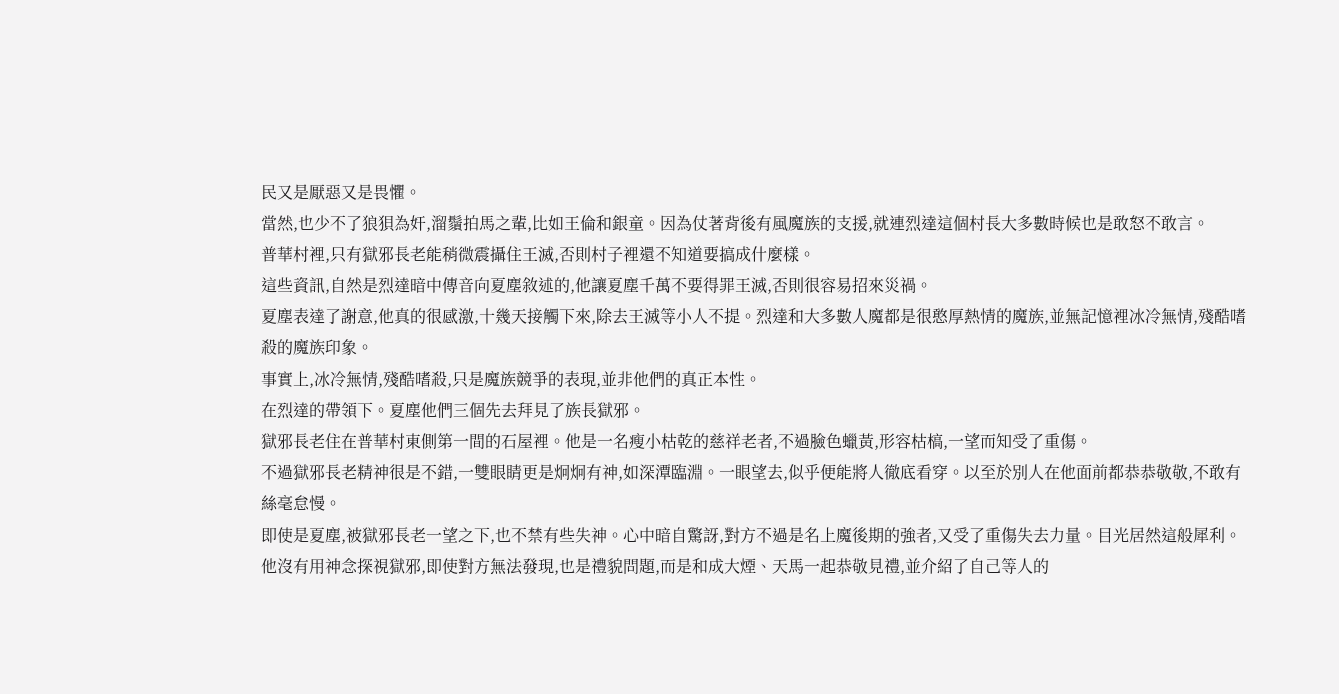民又是厭惡又是畏懼。
當然,也少不了狼狽為奸,溜鬚拍馬之輩,比如王倫和銀童。因為仗著背後有風魔族的支援,就連烈達這個村長大多數時候也是敢怒不敢言。
普華村裡,只有獄邪長老能稍微震攝住王滅,否則村子裡還不知道要搞成什麼樣。
這些資訊,自然是烈達暗中傳音向夏塵敘述的,他讓夏塵千萬不要得罪王滅,否則很容易招來災禍。
夏塵表達了謝意,他真的很感激,十幾天接觸下來,除去王滅等小人不提。烈達和大多數人魔都是很憨厚熱情的魔族,並無記憶裡冰冷無情,殘酷嗜殺的魔族印象。
事實上,冰冷無情,殘酷嗜殺,只是魔族競爭的表現,並非他們的真正本性。
在烈達的帶領下。夏塵他們三個先去拜見了族長獄邪。
獄邪長老住在普華村東側第一間的石屋裡。他是一名瘦小枯乾的慈祥老者,不過臉色蠟黃,形容枯槁,一望而知受了重傷。
不過獄邪長老精神很是不錯,一雙眼睛更是炯炯有神,如深潭臨淵。一眼望去,似乎便能將人徹底看穿。以至於別人在他面前都恭恭敬敬,不敢有絲毫怠慢。
即使是夏塵,被獄邪長老一望之下,也不禁有些失神。心中暗自驚訝,對方不過是名上魔後期的強者,又受了重傷失去力量。目光居然這般犀利。
他沒有用神念探視獄邪,即使對方無法發現,也是禮貌問題,而是和成大煙、天馬一起恭敬見禮,並介紹了自己等人的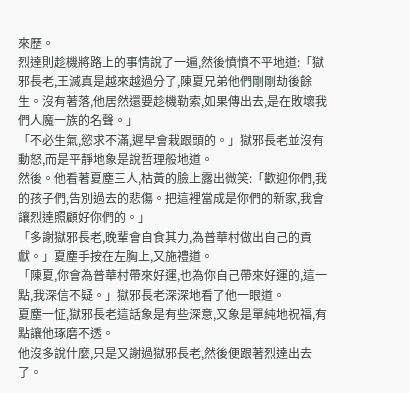來歷。
烈達則趁機將路上的事情說了一遍,然後憤憤不平地道:「獄邪長老,王滅真是越來越過分了,陳夏兄弟他們剛剛劫後餘生。沒有著落,他居然還要趁機勒索,如果傳出去,是在敗壞我們人魔一族的名聲。」
「不必生氣,慾求不滿,遲早會栽跟頭的。」獄邪長老並沒有動怒,而是平靜地象是說哲理般地道。
然後。他看著夏塵三人,枯黃的臉上露出微笑:「歡迎你們,我的孩子們,告別過去的悲傷。把這裡當成是你們的新家,我會讓烈達照顧好你們的。」
「多謝獄邪長老,晚輩會自食其力,為普華村做出自己的貢獻。」夏塵手按在左胸上,又施禮道。
「陳夏,你會為普華村帶來好運,也為你自己帶來好運的,這一點,我深信不疑。」獄邪長老深深地看了他一眼道。
夏塵一怔,獄邪長老這話象是有些深意,又象是單純地祝福,有點讓他琢磨不透。
他沒多說什麼,只是又謝過獄邪長老,然後便跟著烈達出去了。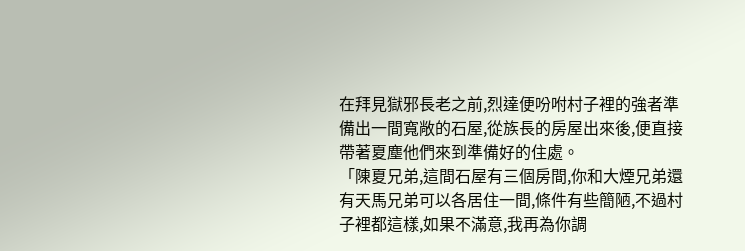在拜見獄邪長老之前,烈達便吩咐村子裡的強者準備出一間寬敞的石屋,從族長的房屋出來後,便直接帶著夏塵他們來到準備好的住處。
「陳夏兄弟,這間石屋有三個房間,你和大煙兄弟還有天馬兄弟可以各居住一間,條件有些簡陋,不過村子裡都這樣,如果不滿意,我再為你調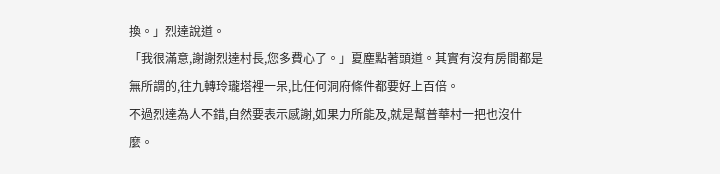換。」烈達說道。
「我很滿意,謝謝烈達村長,您多費心了。」夏塵點著頭道。其實有沒有房間都是無所謂的,往九轉玲瓏塔裡一呆,比任何洞府條件都要好上百倍。
不過烈達為人不錯,自然要表示感謝,如果力所能及,就是幫普華村一把也沒什麼。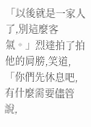「以後就是一家人了,別這麼客氣。」烈達拍了拍他的肩膀,笑道,「你們先休息吧,有什麼需要儘管說,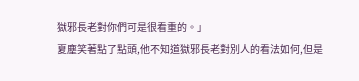獄邪長老對你們可是很看重的。」
夏塵笑著點了點頭,他不知道獄邪長老對別人的看法如何,但是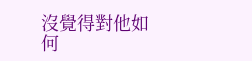沒覺得對他如何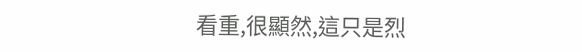看重,很顯然,這只是烈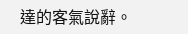達的客氣說辭。